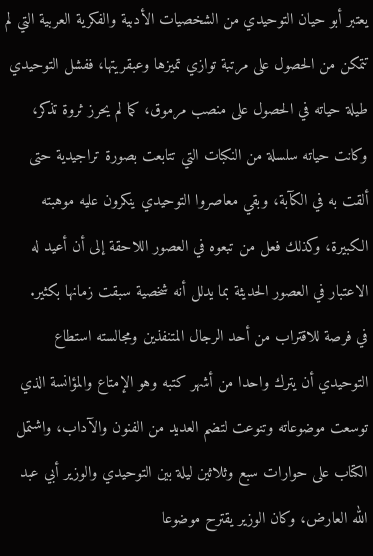يعتبر أبو حيان التوحيدي من الشخصيات الأدبية والفكرية العربية التي لم تتمكن من الحصول على مرتبة توازي تميزها وعبقريتها، ففشل التوحيدي طيلة حياته في الحصول على منصب مرموق، كما لم يحرز ثروة تذكر، وكانت حياته سلسلة من النكبات التي تتابعت بصورة تراجيدية حتى ألقت به في الكآبة، وبقي معاصروا التوحيدي ينكرون عليه موهبته الكبيرة، وكذلك فعل من تبعوه في العصور اللاحقة إلى أن أعيد له الاعتبار في العصور الحديثة بما يدلل أنه شخصية سبقت زمانها بكثير.
في فرصة للاقتراب من أحد الرجال المتنفذين ومجالسته استطاع التوحيدي أن يترك واحدا من أشهر كتبه وهو الإمتاع والمؤانسة الذي توسعت موضوعاته وتنوعت لتضم العديد من الفنون والآداب، واشتمل الكتاب على حوارات سبع وثلاثين ليلة بين التوحيدي والوزير أبي عبد الله العارض، وكان الوزير يقترح موضوعا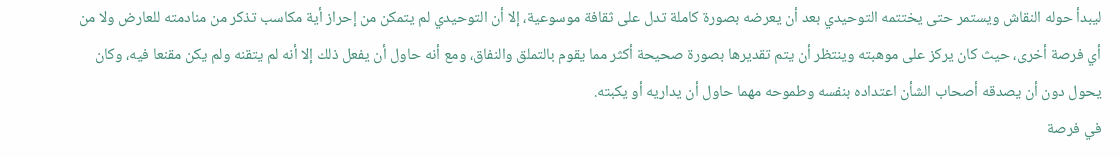ليبدأ حوله النقاش ويستمر حتى يختتمه التوحيدي بعد أن يعرضه بصورة كاملة تدل على ثقافة موسوعية، إلا أن التوحيدي لم يتمكن من إحراز أية مكاسب تذكر من منادمته للعارض ولا من أي فرصة أخرى، حيث كان يركز على موهبته وينتظر أن يتم تقديرها بصورة صحيحة أكثر مما يقوم بالتملق والنفاق، ومع أنه حاول أن يفعل ذلك إلا أنه لم يتقنه ولم يكن مقنعا فيه، وكان يحول دون أن يصدقه أصحاب الشأن اعتداده بنفسه وطموحه مهما حاول أن يداريه أو يكبته.
في فرصة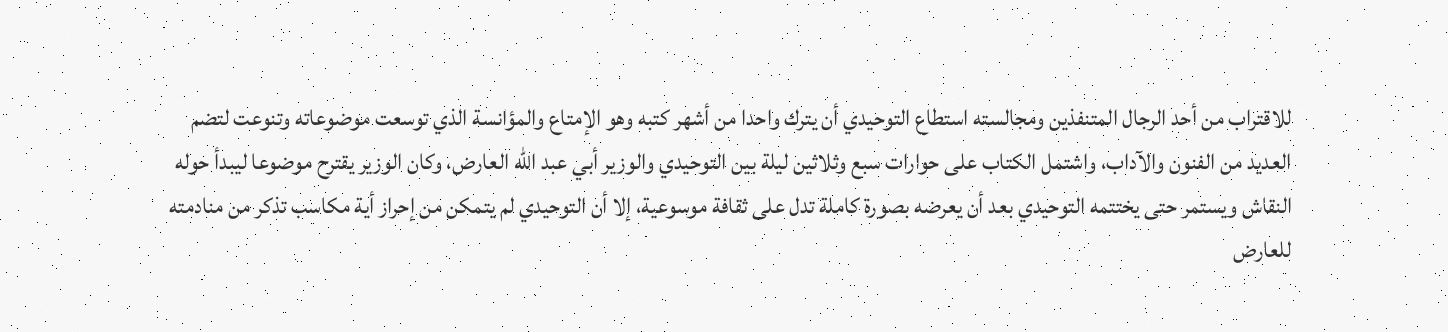للاقتراب من أحد الرجال المتنفذين ومجالسته استطاع التوحيدي أن يترك واحدا من أشهر كتبه وهو الإمتاع والمؤانسة الذي توسعت موضوعاته وتنوعت لتضم العديد من الفنون والآداب، واشتمل الكتاب على حوارات سبع وثلاثين ليلة بين التوحيدي والوزير أبي عبد الله العارض، وكان الوزير يقترح موضوعا ليبدأ حوله النقاش ويستمر حتى يختتمه التوحيدي بعد أن يعرضه بصورة كاملة تدل على ثقافة موسوعية، إلا أن التوحيدي لم يتمكن من إحراز أية مكاسب تذكر من منادمته للعارض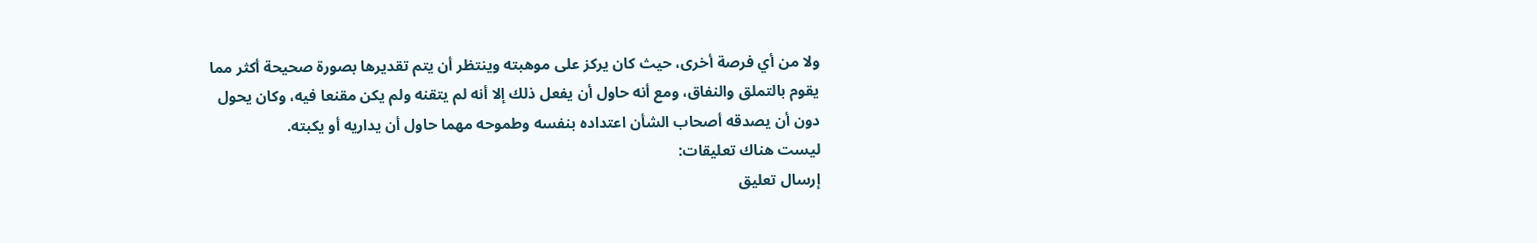ولا من أي فرصة أخرى، حيث كان يركز على موهبته وينتظر أن يتم تقديرها بصورة صحيحة أكثر مما يقوم بالتملق والنفاق، ومع أنه حاول أن يفعل ذلك إلا أنه لم يتقنه ولم يكن مقنعا فيه، وكان يحول دون أن يصدقه أصحاب الشأن اعتداده بنفسه وطموحه مهما حاول أن يداريه أو يكبته.
ليست هناك تعليقات:
إرسال تعليق